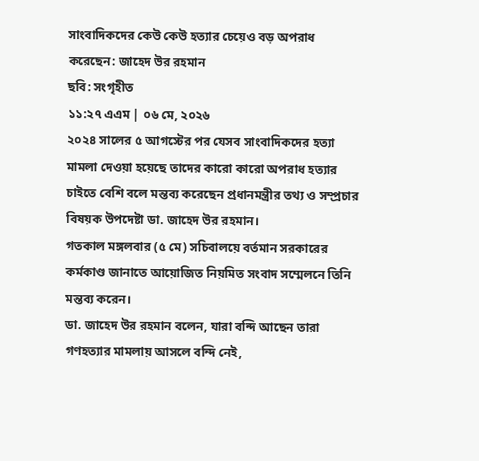সাংবাদিকদের কেউ কেউ হত্যার চেয়েও বড় অপরাধ করেছেন: জাহেদ উর রহমান
ছবি: সংগৃহীত
১১:২৭ এএম | ০৬ মে, ২০২৬
২০২৪ সালের ৫ আগস্টের পর যেসব সাংবাদিকদের হত্যা মামলা দেওয়া হয়েছে তাদের কারো কারো অপরাধ হত্যার চাইতে বেশি বলে মন্তব্য করেছেন প্রধানমন্ত্রীর তথ্য ও সম্প্রচার বিষয়ক উপদেষ্টা ডা. জাহেদ উর রহমান।
গতকাল মঙ্গলবার (৫ মে) সচিবালয়ে বর্তমান সরকারের কর্মকাণ্ড জানাতে আয়োজিত নিয়মিত সংবাদ সম্মেলনে তিনি মন্তব্য করেন।
ডা. জাহেদ উর রহমান বলেন, যারা বন্দি আছেন তারা গণহত্যার মামলায় আসলে বন্দি নেই,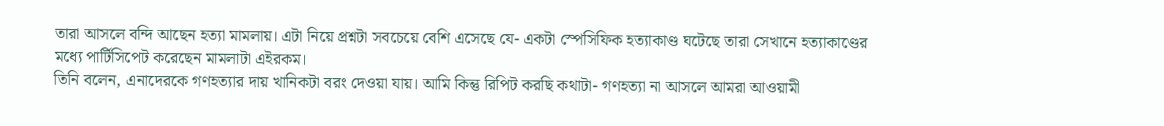তারা আসলে বন্দি আছেন হত্যা মামলায়। এটা নিয়ে প্রশ্নটা সবচেয়ে বেশি এসেছে যে- একটা স্পেসিফিক হত্যাকাণ্ড ঘটেছে তারা সেখানে হত্যাকাণ্ডের মধ্যে পার্টিসিপেট করেছেন মামলাটা এইরকম।
তিনি বলেন, এনাদেরকে গণহত্যার দায় খানিকটা বরং দেওয়া যায়। আমি কিন্তু রিপিট করছি কথাটা- গণহত্যা না আসলে আমরা আওয়ামী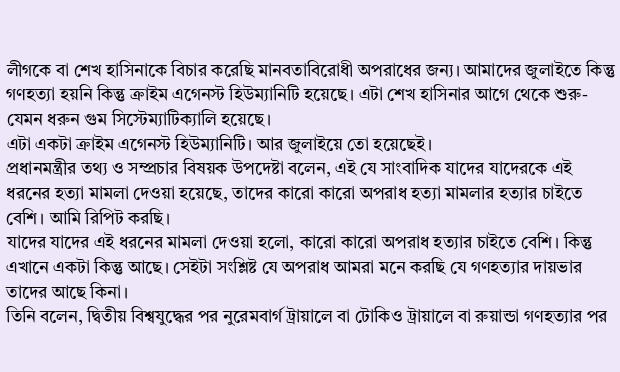লীগকে বা শেখ হাসিনাকে বিচার করেছি মানবতাবিরোধী অপরাধের জন্য। আমাদের জুলাইতে কিন্তু গণহত্যা হয়নি কিন্তু ক্রাইম এগেনস্ট হিউম্যানিটি হয়েছে। এটা শেখ হাসিনার আগে থেকে শুরু- যেমন ধরুন গুম সিস্টেম্যাটিক্যালি হয়েছে।
এটা একটা ক্রাইম এগেনস্ট হিউম্যানিটি। আর জুলাইয়ে তো হয়েছেই।
প্রধানমন্ত্রীর তথ্য ও সম্প্রচার বিষয়ক উপদেষ্টা বলেন, এই যে সাংবাদিক যাদের যাদেরকে এই ধরনের হত্যা মামলা দেওয়া হয়েছে, তাদের কারো কারো অপরাধ হত্যা মামলার হত্যার চাইতে বেশি। আমি রিপিট করছি।
যাদের যাদের এই ধরনের মামলা দেওয়া হলো, কারো কারো অপরাধ হত্যার চাইতে বেশি। কিন্তু এখানে একটা কিন্তু আছে। সেইটা সংশ্লিষ্ট যে অপরাধ আমরা মনে করছি যে গণহত্যার দায়ভার তাদের আছে কিনা।
তিনি বলেন, দ্বিতীয় বিশ্বযুদ্ধের পর নুরেমবার্গ ট্রায়ালে বা টোকিও ট্রায়ালে বা রুয়ান্ডা গণহত্যার পর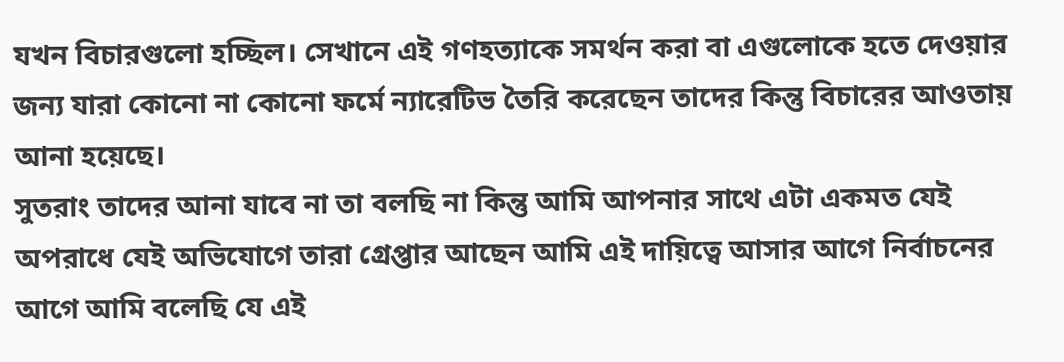যখন বিচারগুলো হচ্ছিল। সেখানে এই গণহত্যাকে সমর্থন করা বা এগুলোকে হতে দেওয়ার জন্য যারা কোনো না কোনো ফর্মে ন্যারেটিভ তৈরি করেছেন তাদের কিন্তু বিচারের আওতায় আনা হয়েছে।
সুতরাং তাদের আনা যাবে না তা বলছি না কিন্তু আমি আপনার সাথে এটা একমত যেই অপরাধে যেই অভিযোগে তারা গ্রেপ্তার আছেন আমি এই দায়িত্বে আসার আগে নির্বাচনের আগে আমি বলেছি যে এই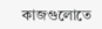কাজগুলোতে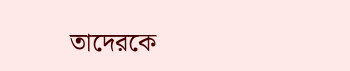তাদেরকে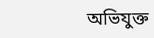অভিযুক্ত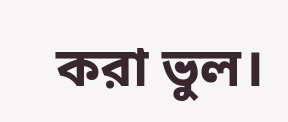করা ভুল।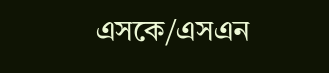এসকে/এসএন